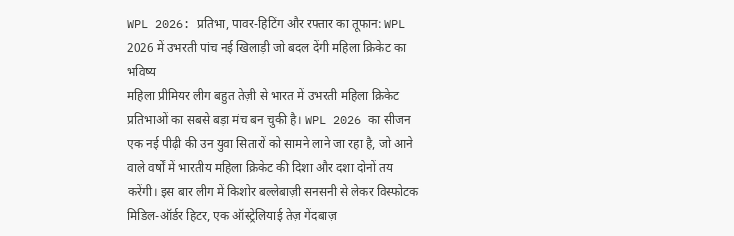WPL 2026: प्रतिभा, पावर-हिटिंग और रफ्तार का तूफान: WPL 2026 में उभरती पांच नई खिलाड़ी जो बदल देंगी महिला क्रिकेट का भविष्य
महिला प्रीमियर लीग बहुत तेज़ी से भारत में उभरती महिला क्रिकेट प्रतिभाओं का सबसे बड़ा मंच बन चुकी है। WPL 2026 का सीजन एक नई पीढ़ी की उन युवा सितारों को सामने लाने जा रहा है, जो आने वाले वर्षों में भारतीय महिला क्रिकेट की दिशा और दशा दोनों तय करेंगी। इस बार लीग में किशोर बल्लेबाज़ी सनसनी से लेकर विस्फोटक मिडिल-ऑर्डर हिटर, एक ऑस्ट्रेलियाई तेज़ गेंदबाज़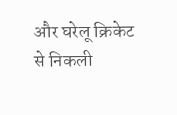और घरेलू क्रिकेट से निकली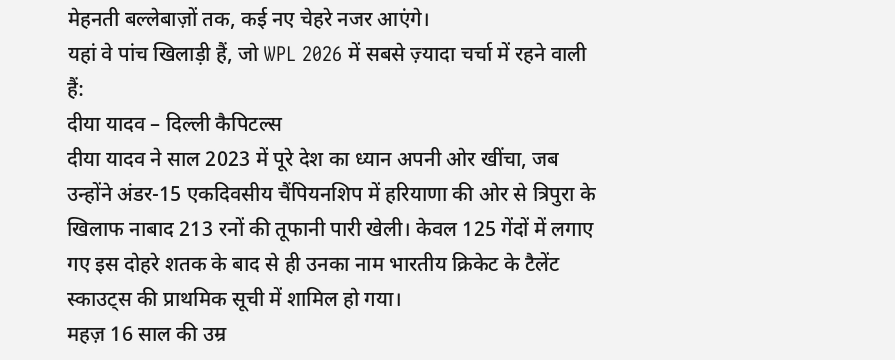मेहनती बल्लेबाज़ों तक, कई नए चेहरे नजर आएंगे।
यहां वे पांच खिलाड़ी हैं, जो WPL 2026 में सबसे ज़्यादा चर्चा में रहने वाली हैं:
दीया यादव – दिल्ली कैपिटल्स
दीया यादव ने साल 2023 में पूरे देश का ध्यान अपनी ओर खींचा, जब उन्होंने अंडर-15 एकदिवसीय चैंपियनशिप में हरियाणा की ओर से त्रिपुरा के खिलाफ नाबाद 213 रनों की तूफानी पारी खेली। केवल 125 गेंदों में लगाए गए इस दोहरे शतक के बाद से ही उनका नाम भारतीय क्रिकेट के टैलेंट स्काउट्स की प्राथमिक सूची में शामिल हो गया।
महज़ 16 साल की उम्र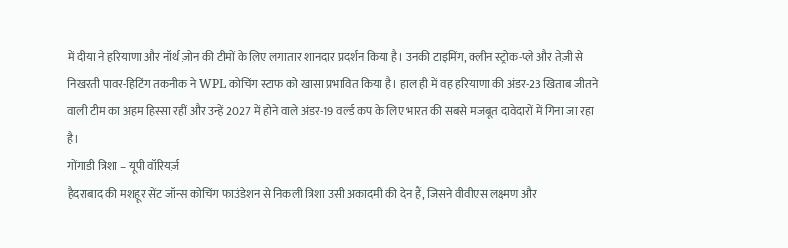में दीया ने हरियाणा और नॉर्थ ज़ोन की टीमों के लिए लगातार शानदार प्रदर्शन किया है। उनकी टाइमिंग, क्लीन स्ट्रोक-प्ले और तेज़ी से निखरती पावर-हिटिंग तकनीक ने WPL कोचिंग स्टाफ को खासा प्रभावित किया है। हाल ही में वह हरियाणा की अंडर-23 खिताब जीतने वाली टीम का अहम हिस्सा रहीं और उन्हें 2027 में होने वाले अंडर-19 वर्ल्ड कप के लिए भारत की सबसे मजबूत दावेदारों में गिना जा रहा है।
गोंगाडी त्रिशा – यूपी वॉरियर्ज़
हैदराबाद की मशहूर सेंट जॉन्स कोचिंग फाउंडेशन से निकली त्रिशा उसी अकादमी की देन हैं, जिसने वीवीएस लक्ष्मण और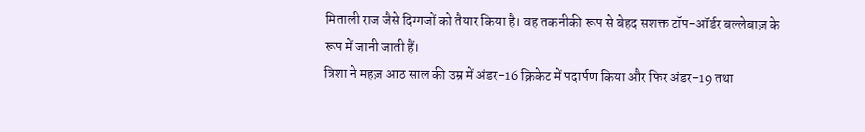मिताली राज जैसे दिग्गजों को तैयार किया है। वह तकनीकी रूप से बेहद सशक्त टॉप-ऑर्डर बल्लेबाज़ के रूप में जानी जाती हैं।
त्रिशा ने महज़ आठ साल की उम्र में अंडर-16 क्रिकेट में पदार्पण किया और फिर अंडर-19 तथा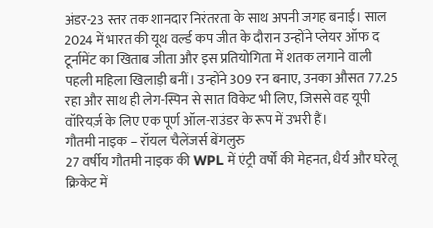अंडर-23 स्तर तक शानदार निरंतरता के साथ अपनी जगह बनाई। साल 2024 में भारत की यूथ वर्ल्ड कप जीत के दौरान उन्होंने प्लेयर ऑफ द टूर्नामेंट का खिताब जीता और इस प्रतियोगिता में शतक लगाने वाली पहली महिला खिलाड़ी बनीं। उन्होंने 309 रन बनाए, उनका औसत 77.25 रहा और साथ ही लेग-स्पिन से सात विकेट भी लिए, जिससे वह यूपी वॉरियर्ज़ के लिए एक पूर्ण ऑल-राउंडर के रूप में उभरी हैं।
गौतमी नाइक – रॉयल चैलेंजर्स बेंगलुरु
27 वर्षीय गौतमी नाइक की WPL में एंट्री वर्षों की मेहनत, धैर्य और घरेलू क्रिकेट में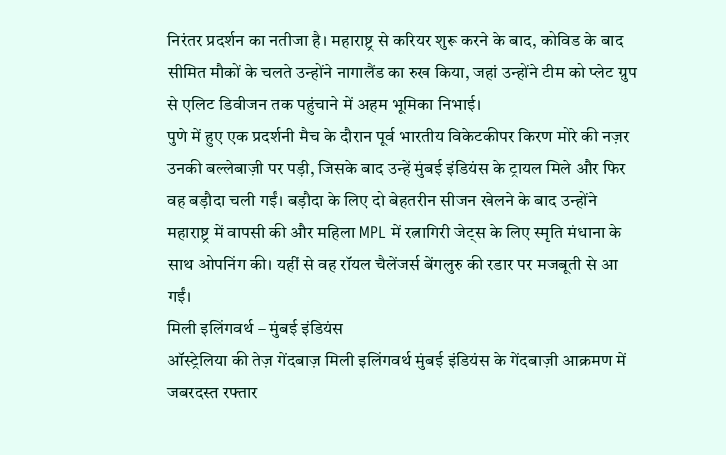निरंतर प्रदर्शन का नतीजा है। महाराष्ट्र से करियर शुरू करने के बाद, कोविड के बाद सीमित मौकों के चलते उन्होंने नागालैंड का रुख किया, जहां उन्होंने टीम को प्लेट ग्रुप से एलिट डिवीजन तक पहुंचाने में अहम भूमिका निभाई।
पुणे में हुए एक प्रदर्शनी मैच के दौरान पूर्व भारतीय विकेटकीपर किरण मोरे की नज़र उनकी बल्लेबाज़ी पर पड़ी, जिसके बाद उन्हें मुंबई इंडियंस के ट्रायल मिले और फिर वह बड़ौदा चली गईं। बड़ौदा के लिए दो बेहतरीन सीजन खेलने के बाद उन्होंने महाराष्ट्र में वापसी की और महिला MPL में रत्नागिरी जेट्स के लिए स्मृति मंधाना के साथ ओपनिंग की। यहीं से वह रॉयल चैलेंजर्स बेंगलुरु की रडार पर मजबूती से आ गईं।
मिली इलिंगवर्थ – मुंबई इंडियंस
ऑस्ट्रेलिया की तेज़ गेंदबाज़ मिली इलिंगवर्थ मुंबई इंडियंस के गेंदबाज़ी आक्रमण में जबरदस्त रफ्तार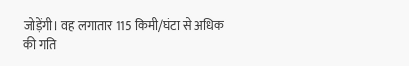जोड़ेंगी। वह लगातार 115 किमी/घंटा से अधिक की गति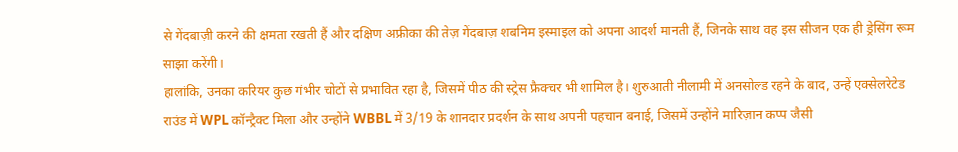से गेंदबाज़ी करने की क्षमता रखती हैं और दक्षिण अफ्रीका की तेज़ गेंदबाज़ शबनिम इस्माइल को अपना आदर्श मानती हैं, जिनके साथ वह इस सीजन एक ही ड्रेसिंग रूम साझा करेंगी।
हालांकि, उनका करियर कुछ गंभीर चोटों से प्रभावित रहा है, जिसमें पीठ की स्ट्रेस फ्रैक्चर भी शामिल है। शुरुआती नीलामी में अनसोल्ड रहने के बाद, उन्हें एक्सेलरेटेड राउंड में WPL कॉन्ट्रैक्ट मिला और उन्होंने WBBL में 3/19 के शानदार प्रदर्शन के साथ अपनी पहचान बनाई, जिसमें उन्होंने मारिज़ान कप्प जैसी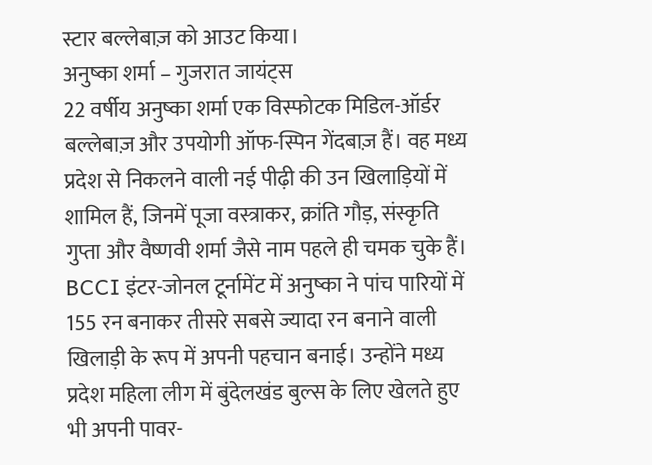स्टार बल्लेबाज़ को आउट किया।
अनुष्का शर्मा – गुजरात जायंट्स
22 वर्षीय अनुष्का शर्मा एक विस्फोटक मिडिल-ऑर्डर बल्लेबाज़ और उपयोगी ऑफ-स्पिन गेंदबाज़ हैं। वह मध्य प्रदेश से निकलने वाली नई पीढ़ी की उन खिलाड़ियों में शामिल हैं, जिनमें पूजा वस्त्राकर, क्रांति गौड़, संस्कृति गुप्ता और वैष्णवी शर्मा जैसे नाम पहले ही चमक चुके हैं।
BCCI इंटर-जोनल टूर्नामेंट में अनुष्का ने पांच पारियों में 155 रन बनाकर तीसरे सबसे ज्यादा रन बनाने वाली खिलाड़ी के रूप में अपनी पहचान बनाई। उन्होंने मध्य प्रदेश महिला लीग में बुंदेलखंड बुल्स के लिए खेलते हुए भी अपनी पावर-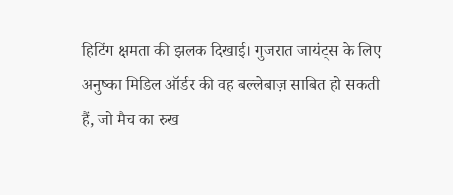हिटिंग क्षमता की झलक दिखाई। गुजरात जायंट्स के लिए अनुष्का मिडिल ऑर्डर की वह बल्लेबाज़ साबित हो सकती हैं, जो मैच का रुख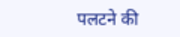पलटने की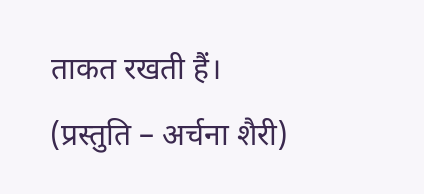ताकत रखती हैं।
(प्रस्तुति – अर्चना शैरी)